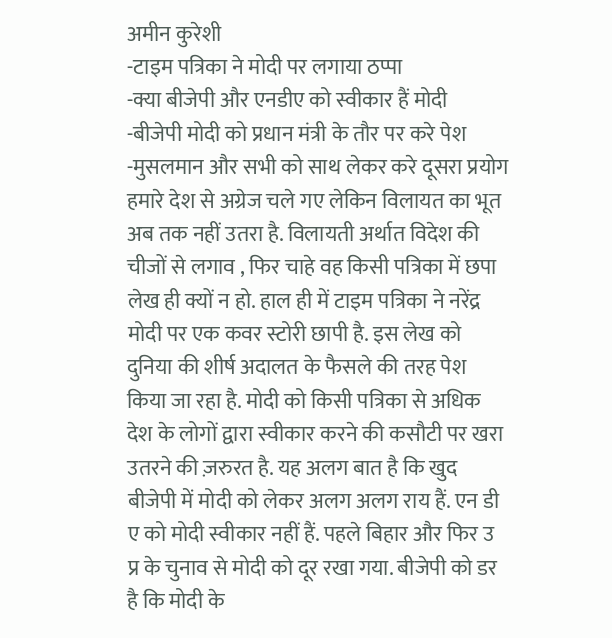अमीन कुरेशी
-टाइम पत्रिका ने मोदी पर लगाया ठप्पा
-क्या बीजेपी और एनडीए को स्वीकार हैं मोदी
-बीजेपी मोदी को प्रधान मंत्री के तौर पर करे पेश
-मुसलमान और सभी को साथ लेकर करे दूसरा प्रयोग
हमारे देश से अग्रेज चले गए लेकिन विलायत का भूत अब तक नहीं उतरा है. विलायती अर्थात विदेश की चीजों से लगाव , फिर चाहे वह किसी पत्रिका में छपा लेख ही क्यों न हो. हाल ही में टाइम पत्रिका ने नरेंद्र मोदी पर एक कवर स्टोरी छापी है. इस लेख को दुनिया की शीर्ष अदालत के फैसले की तरह पेश किया जा रहा है. मोदी को किसी पत्रिका से अधिक देश के लोगों द्वारा स्वीकार करने की कसौटी पर खरा उतरने की ज़रुरत है. यह अलग बात है कि खुद बीजेपी में मोदी को लेकर अलग अलग राय हैं. एन डी ए को मोदी स्वीकार नहीं हैं. पहले बिहार और फिर उ प्र के चुनाव से मोदी को दूर रखा गया. बीजेपी को डर है कि मोदी के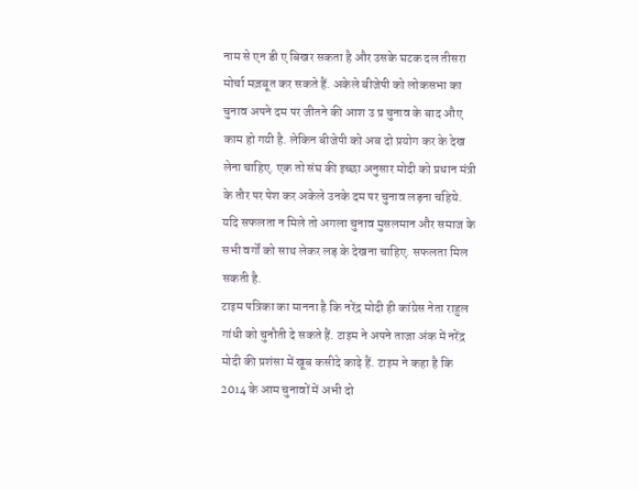नाम से एन डी ए बिखर सकता है और उसके घटक दल तीसरा मोर्चा मज़बूत कर सकते हैं. अकेले बीजेपी को लोकसभा का चुनाव अपने दम पर जीतने की आश उ प्र चुनाव के बाद औए काम हो गयी है. लेकिन बीजेपी को अब दो प्रयोग कर के देख लेना चाहिए. एक तो संघ की इच्छा अनुसार मोदी को प्रधान मंत्री के तौर पर पेश कर अकेले उनके दम पर चुनाव लड़ना चहिये. यदि सफलता न मिले तो अगला चुनाव मुसलमान और समाज के सभी वर्गों को साथ लेकर लड़ के देखना चाहिए. सफलता मिल सकती है.
टाइम पत्रिका का मानना है कि नरेंद्र मोदी ही कांग्रेस नेता राहुल गांधी को चुनौती दे सकते हैं. टाइम ने अपने ताजा अंक में नरेंद्र मोदी की प्रशंसा में खूब कसीदे काढ़े हैं. टाइम ने कहा है कि 2014 के आम चुनावों में अभी दो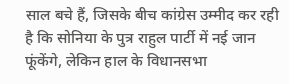साल बचे हैं, जिसके बीच कांग्रेस उम्मीद कर रही है कि सोनिया के पुत्र राहुल पार्टी में नई जान फूंकेंगे, लेकिन हाल के विधानसभा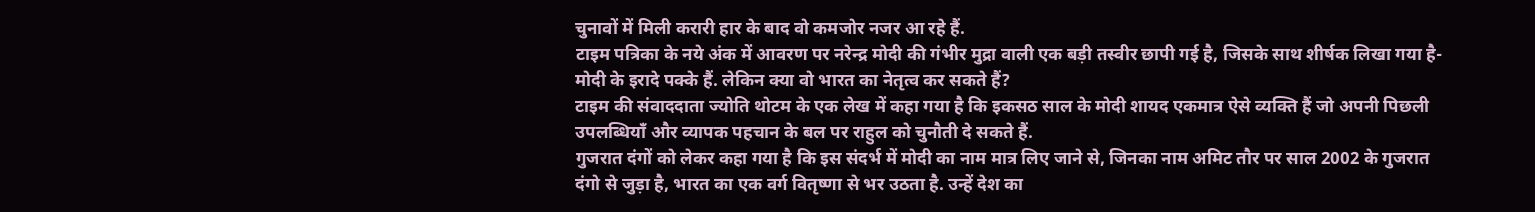चुनावों में मिली करारी हार के बाद वो कमजोर नजर आ रहे हैं.
टाइम पत्रिका के नये अंक में आवरण पर नरेन्द्र मोदी की गंभीर मुद्रा वाली एक बड़ी तस्वीर छापी गई है, जिसके साथ शीर्षक लिखा गया है- मोदी के इरादे पक्के हैं. लेकिन क्या वो भारत का नेतृत्व कर सकते हैं?
टाइम की संवाददाता ज्योति थोटम के एक लेख में कहा गया है कि इकसठ साल के मोदी शायद एकमात्र ऐसे व्यक्ति हैं जो अपनी पिछली उपलब्धियाँ और व्यापक पहचान के बल पर राहुल को चुनौती दे सकते हैं.
गुजरात दंगों को लेकर कहा गया है कि इस संदर्भ में मोदी का नाम मात्र लिए जाने से, जिनका नाम अमिट तौर पर साल 2002 के गुजरात दंगो से जुड़ा है, भारत का एक वर्ग वितृष्णा से भर उठता है. उन्हें देश का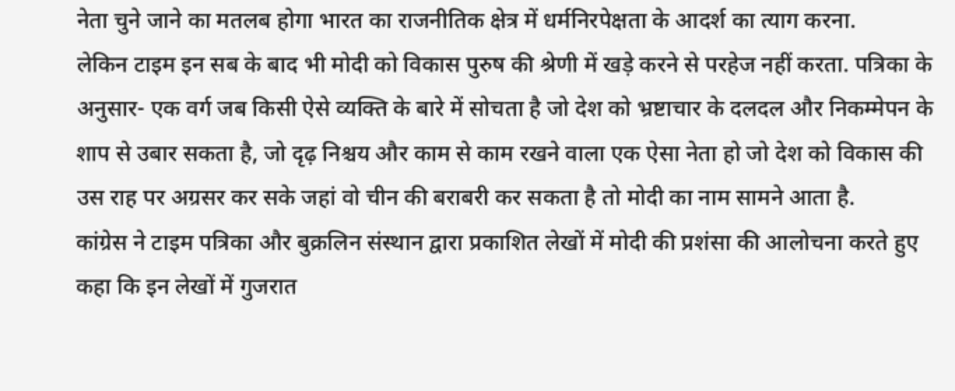नेता चुने जाने का मतलब होगा भारत का राजनीतिक क्षेत्र में धर्मनिरपेक्षता के आदर्श का त्याग करना.
लेकिन टाइम इन सब के बाद भी मोदी को विकास पुरुष की श्रेणी में खड़े करने से परहेज नहीं करता. पत्रिका के अनुसार- एक वर्ग जब किसी ऐसे व्यक्ति के बारे में सोचता है जो देश को भ्रष्टाचार के दलदल और निकम्मेपन के शाप से उबार सकता है, जो दृढ़ निश्चय और काम से काम रखने वाला एक ऐसा नेता हो जो देश को विकास की उस राह पर अग्रसर कर सके जहां वो चीन की बराबरी कर सकता है तो मोदी का नाम सामने आता है.
कांग्रेस ने टाइम पत्रिका और बुक्रलिन संस्थान द्वारा प्रकाशित लेखों में मोदी की प्रशंसा की आलोचना करते हुए कहा कि इन लेखों में गुजरात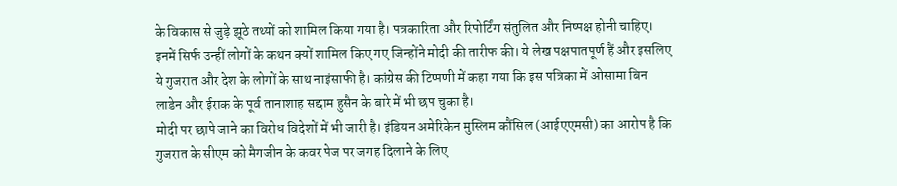के विकास से जुड़े झूठे तथ्यों को शामिल किया गया है। पत्रकारिता और रिपोर्टिंग संतुलित और निष्पक्ष होनी चाहिए। इनमें सिर्फ उन्हीं लोगों के कथन क्यों शामिल किए गए जिन्होंने मोदी की तारीफ की। ये लेख पक्षपातपूर्ण हैं और इसलिए ये गुजरात और देश के लोगों के साथ नाइंसाफी है। कांग्रेस की टिप्पणी में कहा गया कि इस पत्रिका में ओसामा बिन लाडेन और ईराक के पूर्व तानाशाह सद्दाम हुसैन के बारे में भी छप चुका है।
मोदी पर छापे जाने का विरोध विदेशों में भी जारी है। इंडियन अमेरिकेन मुस्लिम कौंसिल (आईएएमसी) का आरोप है कि गुजरात के सीएम को मैगजीन के कवर पेज पर जगह दिलाने के लिए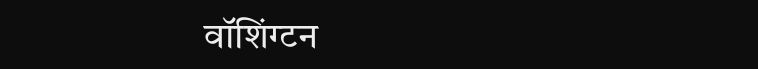वॉशिंग्टन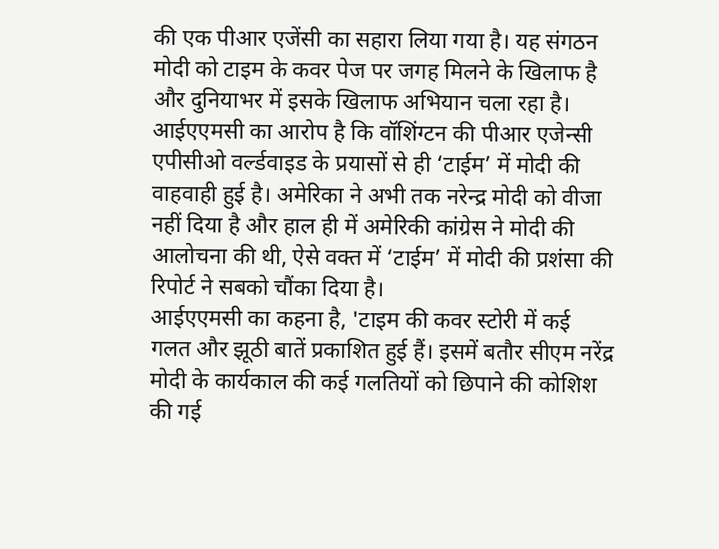की एक पीआर एजेंसी का सहारा लिया गया है। यह संगठन मोदी को टाइम के कवर पेज पर जगह मिलने के खिलाफ है और दुनियाभर में इसके खिलाफ अभियान चला रहा है।
आईएएमसी का आरोप है कि वॉशिंग्टन की पीआर एजेन्सी एपीसीओ वर्ल्डवाइड के प्रयासों से ही ‘टाईम’ में मोदी की वाहवाही हुई है। अमेरिका ने अभी तक नरेन्द्र मोदी को वीजा नहीं दिया है और हाल ही में अमेरिकी कांग्रेस ने मोदी की आलोचना की थी, ऐसे वक्त में ‘टाईम’ में मोदी की प्रशंसा की रिपोर्ट ने सबको चौंका दिया है।
आईएएमसी का कहना है, 'टाइम की कवर स्टोरी में कई गलत और झूठी बातें प्रकाशित हुई हैं। इसमें बतौर सीएम नरेंद्र मोदी के कार्यकाल की कई गलतियों को छिपाने की कोशिश की गई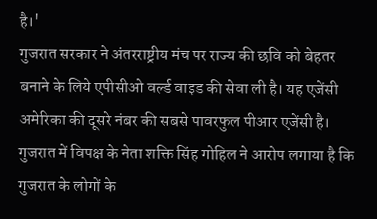है।'
गुजरात सरकार ने अंतरराष्ट्रीय मंच पर राज्य की छवि को बेहतर बनाने के लिये एपीसीओ वर्ल्ड वाइड की सेवा ली है। यह एजेंसी अमेरिका की दूसरे नंबर की सबसे पावरफुल पीआर एजेंसी है। गुजरात में विपक्ष के नेता शक्ति सिंह गोहिल ने आरोप लगाया है कि गुजरात के लोगों के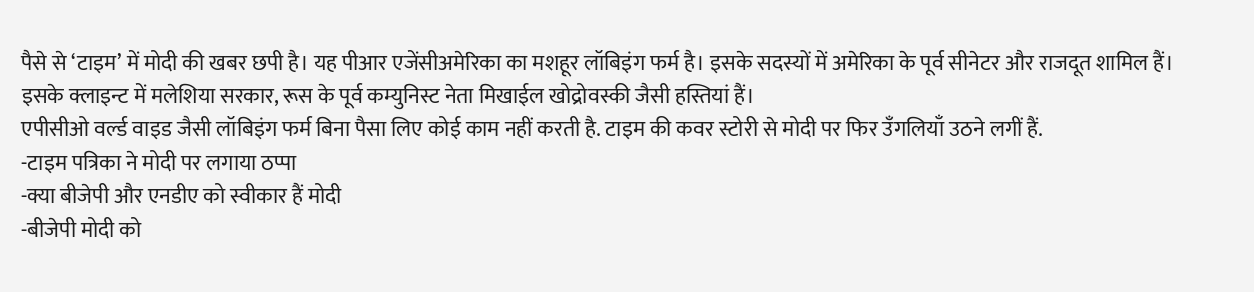पैसे से ‘टाइम’ में मोदी की खबर छपी है। यह पीआर एजेंसीअमेरिका का मशहूर लॉबिइंग फर्म है। इसके सदस्यों में अमेरिका के पूर्व सीनेटर और राजदूत शामिल हैं। इसके क्लाइन्ट में मलेशिया सरकार, रूस के पूर्व कम्युनिस्ट नेता मिखाईल खोद्रोवस्की जैसी हस्तियां हैं।
एपीसीओ वर्ल्ड वाइड जैसी लॉबिइंग फर्म बिना पैसा लिए कोई काम नहीं करती है. टाइम की कवर स्टोरी से मोदी पर फिर उँगलियाँ उठने लगीं हैं.
-टाइम पत्रिका ने मोदी पर लगाया ठप्पा
-क्या बीजेपी और एनडीए को स्वीकार हैं मोदी
-बीजेपी मोदी को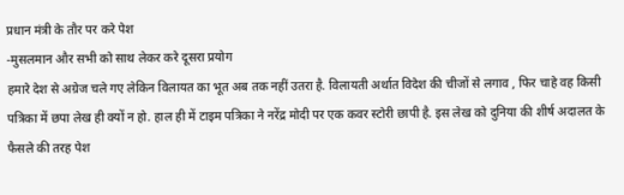प्रधान मंत्री के तौर पर करे पेश
-मुसलमान और सभी को साथ लेकर करे दूसरा प्रयोग
हमारे देश से अग्रेज चले गए लेकिन विलायत का भूत अब तक नहीं उतरा है. विलायती अर्थात विदेश की चीजों से लगाव , फिर चाहे वह किसी पत्रिका में छपा लेख ही क्यों न हो. हाल ही में टाइम पत्रिका ने नरेंद्र मोदी पर एक कवर स्टोरी छापी है. इस लेख को दुनिया की शीर्ष अदालत के फैसले की तरह पेश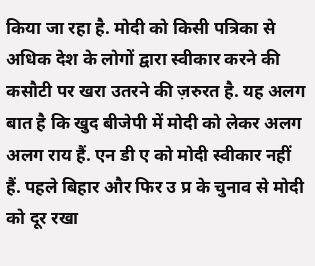किया जा रहा है. मोदी को किसी पत्रिका से अधिक देश के लोगों द्वारा स्वीकार करने की कसौटी पर खरा उतरने की ज़रुरत है. यह अलग बात है कि खुद बीजेपी में मोदी को लेकर अलग अलग राय हैं. एन डी ए को मोदी स्वीकार नहीं हैं. पहले बिहार और फिर उ प्र के चुनाव से मोदी को दूर रखा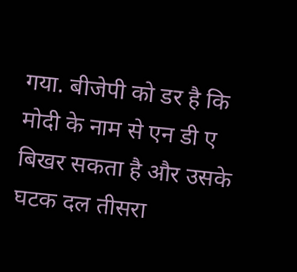गया. बीजेपी को डर है कि मोदी के नाम से एन डी ए बिखर सकता है और उसके घटक दल तीसरा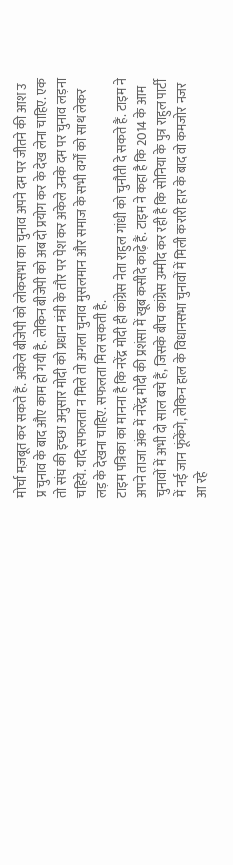मोर्चा मज़बूत कर सकते हैं. अकेले बीजेपी को लोकसभा का चुनाव अपने दम पर जीतने की आश उ प्र चुनाव के बाद औए काम हो गयी है. लेकिन बीजेपी को अब दो प्रयोग कर के देख लेना चाहिए. एक तो संघ की इच्छा अनुसार मोदी को प्रधान मंत्री के तौर पर पेश कर अकेले उनके दम पर चुनाव लड़ना चहिये. यदि सफलता न मिले तो अगला चुनाव मुसलमान और समाज के सभी वर्गों को साथ लेकर लड़ के देखना चाहिए. सफलता मिल सकती है.
टाइम पत्रिका का मानना है कि नरेंद्र मोदी ही कांग्रेस नेता राहुल गांधी को चुनौती दे सकते हैं. टाइम ने अपने ताजा अंक में नरेंद्र मोदी की प्रशंसा में खूब कसीदे काढ़े हैं. टाइम ने कहा है कि 2014 के आम चुनावों में अभी दो साल बचे हैं, जिसके बीच कांग्रेस उम्मीद कर रही है कि सोनिया के पुत्र राहुल पार्टी में नई जान फूंकेंगे, लेकिन हाल के विधानसभा चुनावों में मिली करारी हार के बाद वो कमजोर नजर आ रहे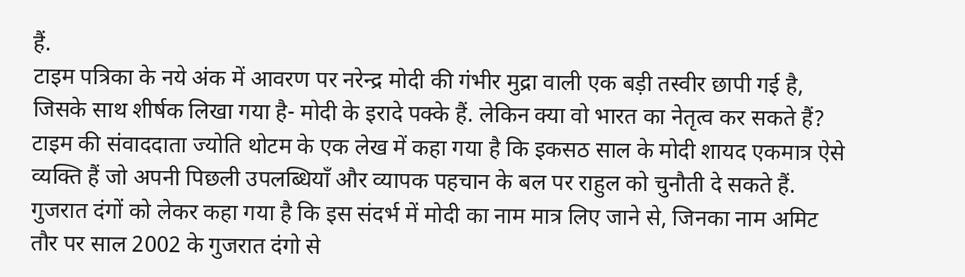हैं.
टाइम पत्रिका के नये अंक में आवरण पर नरेन्द्र मोदी की गंभीर मुद्रा वाली एक बड़ी तस्वीर छापी गई है, जिसके साथ शीर्षक लिखा गया है- मोदी के इरादे पक्के हैं. लेकिन क्या वो भारत का नेतृत्व कर सकते हैं?
टाइम की संवाददाता ज्योति थोटम के एक लेख में कहा गया है कि इकसठ साल के मोदी शायद एकमात्र ऐसे व्यक्ति हैं जो अपनी पिछली उपलब्धियाँ और व्यापक पहचान के बल पर राहुल को चुनौती दे सकते हैं.
गुजरात दंगों को लेकर कहा गया है कि इस संदर्भ में मोदी का नाम मात्र लिए जाने से, जिनका नाम अमिट तौर पर साल 2002 के गुजरात दंगो से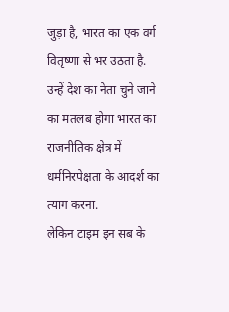जुड़ा है, भारत का एक वर्ग वितृष्णा से भर उठता है. उन्हें देश का नेता चुने जाने का मतलब होगा भारत का राजनीतिक क्षेत्र में धर्मनिरपेक्षता के आदर्श का त्याग करना.
लेकिन टाइम इन सब के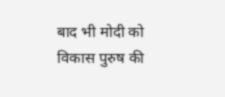बाद भी मोदी को विकास पुरुष की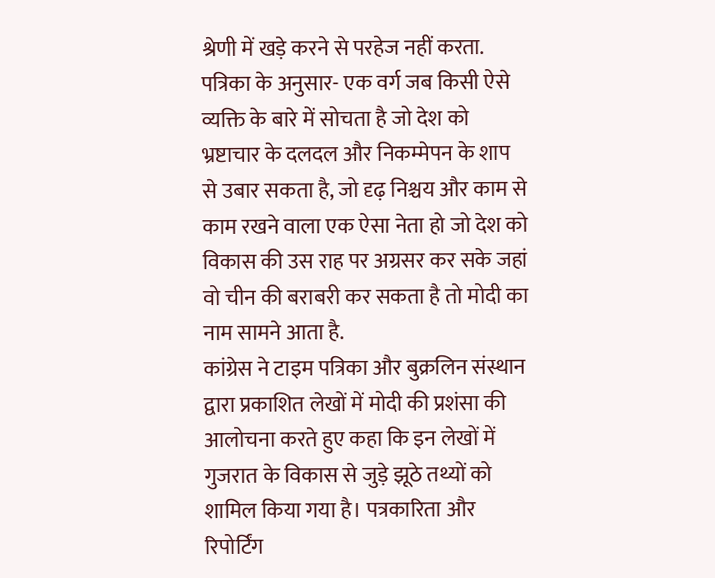श्रेणी में खड़े करने से परहेज नहीं करता. पत्रिका के अनुसार- एक वर्ग जब किसी ऐसे व्यक्ति के बारे में सोचता है जो देश को भ्रष्टाचार के दलदल और निकम्मेपन के शाप से उबार सकता है, जो दृढ़ निश्चय और काम से काम रखने वाला एक ऐसा नेता हो जो देश को विकास की उस राह पर अग्रसर कर सके जहां वो चीन की बराबरी कर सकता है तो मोदी का नाम सामने आता है.
कांग्रेस ने टाइम पत्रिका और बुक्रलिन संस्थान द्वारा प्रकाशित लेखों में मोदी की प्रशंसा की आलोचना करते हुए कहा कि इन लेखों में गुजरात के विकास से जुड़े झूठे तथ्यों को शामिल किया गया है। पत्रकारिता और रिपोर्टिंग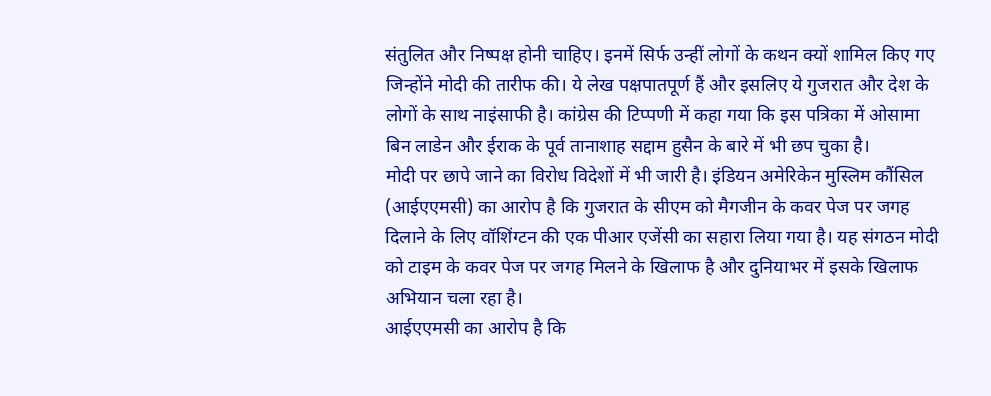संतुलित और निष्पक्ष होनी चाहिए। इनमें सिर्फ उन्हीं लोगों के कथन क्यों शामिल किए गए जिन्होंने मोदी की तारीफ की। ये लेख पक्षपातपूर्ण हैं और इसलिए ये गुजरात और देश के लोगों के साथ नाइंसाफी है। कांग्रेस की टिप्पणी में कहा गया कि इस पत्रिका में ओसामा बिन लाडेन और ईराक के पूर्व तानाशाह सद्दाम हुसैन के बारे में भी छप चुका है।
मोदी पर छापे जाने का विरोध विदेशों में भी जारी है। इंडियन अमेरिकेन मुस्लिम कौंसिल (आईएएमसी) का आरोप है कि गुजरात के सीएम को मैगजीन के कवर पेज पर जगह दिलाने के लिए वॉशिंग्टन की एक पीआर एजेंसी का सहारा लिया गया है। यह संगठन मोदी को टाइम के कवर पेज पर जगह मिलने के खिलाफ है और दुनियाभर में इसके खिलाफ अभियान चला रहा है।
आईएएमसी का आरोप है कि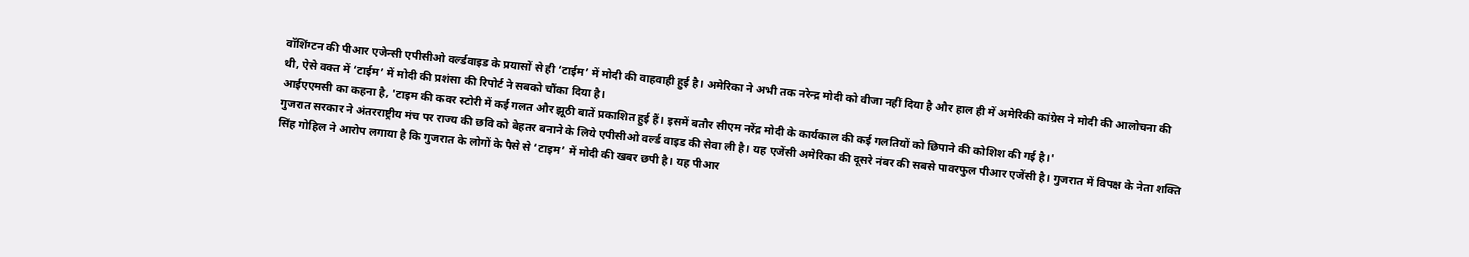वॉशिंग्टन की पीआर एजेन्सी एपीसीओ वर्ल्डवाइड के प्रयासों से ही ‘टाईम’ में मोदी की वाहवाही हुई है। अमेरिका ने अभी तक नरेन्द्र मोदी को वीजा नहीं दिया है और हाल ही में अमेरिकी कांग्रेस ने मोदी की आलोचना की थी, ऐसे वक्त में ‘टाईम’ में मोदी की प्रशंसा की रिपोर्ट ने सबको चौंका दिया है।
आईएएमसी का कहना है, 'टाइम की कवर स्टोरी में कई गलत और झूठी बातें प्रकाशित हुई हैं। इसमें बतौर सीएम नरेंद्र मोदी के कार्यकाल की कई गलतियों को छिपाने की कोशिश की गई है।'
गुजरात सरकार ने अंतरराष्ट्रीय मंच पर राज्य की छवि को बेहतर बनाने के लिये एपीसीओ वर्ल्ड वाइड की सेवा ली है। यह एजेंसी अमेरिका की दूसरे नंबर की सबसे पावरफुल पीआर एजेंसी है। गुजरात में विपक्ष के नेता शक्ति सिंह गोहिल ने आरोप लगाया है कि गुजरात के लोगों के पैसे से ‘टाइम’ में मोदी की खबर छपी है। यह पीआर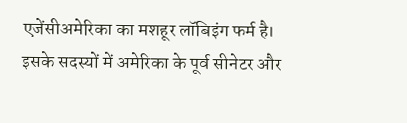एजेंसीअमेरिका का मशहूर लॉबिइंग फर्म है। इसके सदस्यों में अमेरिका के पूर्व सीनेटर और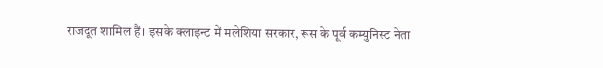राजदूत शामिल हैं। इसके क्लाइन्ट में मलेशिया सरकार, रूस के पूर्व कम्युनिस्ट नेता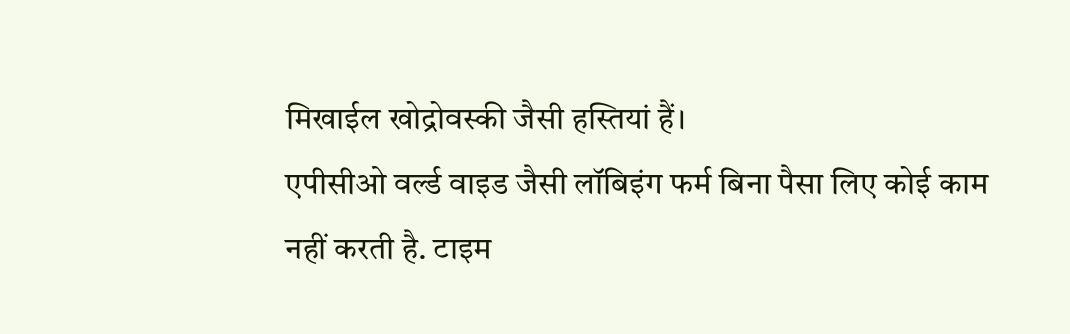मिखाईल खोद्रोवस्की जैसी हस्तियां हैं।
एपीसीओ वर्ल्ड वाइड जैसी लॉबिइंग फर्म बिना पैसा लिए कोई काम नहीं करती है. टाइम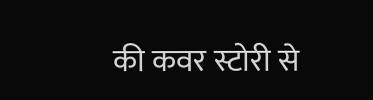की कवर स्टोरी से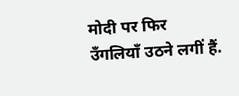मोदी पर फिर उँगलियाँ उठने लगीं हैं.